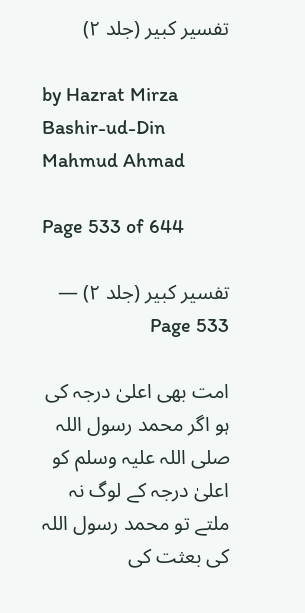تفسیر کبیر (جلد ۲)

by Hazrat Mirza Bashir-ud-Din Mahmud Ahmad

Page 533 of 644

تفسیر کبیر (جلد ۲) — Page 533

امت بھی اعلیٰ درجہ کی ہو اگر محمد رسول اللہ صلی اللہ علیہ وسلم کو اعلیٰ درجہ کے لوگ نہ ملتے تو محمد رسول اللہ کی بعثت کی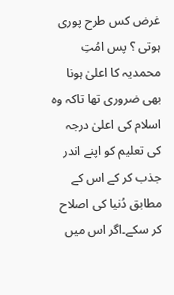غرض کس طرح پوری ہوتی ؟ پس امُتِ محمدیہ کا اعلیٰ ہونا بھی ضروری تھا تاکہ وہ اسلام کی اعلیٰ درجہ کی تعلیم کو اپنے اندر جذب کر کے اس کے مطابق دُنیا کی اصلاح کر سکے۔اگر اس میں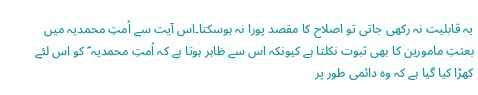یہ قابلیت نہ رکھی جاتی تو اصلاح کا مقصد پورا نہ ہوسکتا۔اس آیت سے اُمتِ محمدیہ میں بعثتِ مامورین کا بھی ثبوت نکلتا ہے کیونکہ اس سے ظاہر ہوتا ہے کہ اُمتِ محمدیہ ؐ کو اس لئے کھڑا کیا گیا ہے کہ وہ دائمی طور پر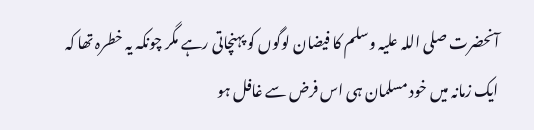آنحضرت صلی اللہ علیہ وسلم کا فیضان لوگوں کو پہنچاتی رہے مگر چونکہ یہ خطرہ تھا کہ ایک زمانہ میں خود مسلمان ہی اس فرض سے غافل ہو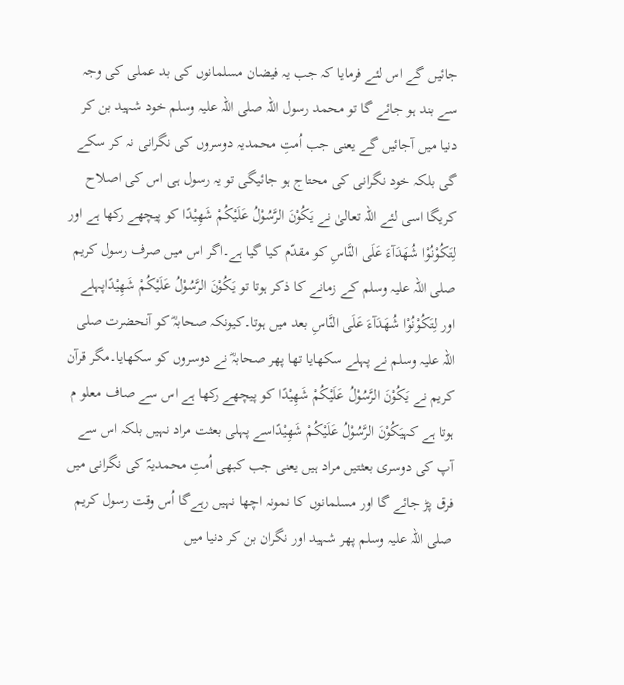جائیں گے اس لئے فرمایا کہ جب یہ فیضان مسلمانوں کی بد عملی کی وجہ سے بند ہو جائے گا تو محمد رسول اللہ صلی اللہ علیہ وسلم خود شہید بن کر دنیا میں آجائیں گے یعنی جب اُمتِ محمدیہ دوسروں کی نگرانی نہ کر سکے گی بلکہ خود نگرانی کی محتاج ہو جائیگی تو یہ رسول ہی اس کی اصلاح کریگا اسی لئے اللہ تعالیٰ نے یَکُوْنَ الرَّسُوْلُ عَلَیْکُمْ شَھِیْدًا کو پیچھے رکھا ہے اور لِتَكُوْنُوْا شُهَدَآءَ عَلَى النَّاسِ کو مقدّم کیا گیا ہے۔اگر اس میں صرف رسول کریم صلی اللہ علیہ وسلم کے زمانے کا ذکر ہوتا تو يَكُوْنَ الرَّسُوْلُ عَلَيْكُمْ شَهِيْدًاپہلے اور لِتَكُوْنُوْا شُهَدَآءَ عَلَى النَّاسِ بعد میں ہوتا۔کیونکہ صحابہؓ کو آنحضرت صلی اللہ علیہ وسلم نے پہلے سکھایا تھا پھر صحابہؓ نے دوسروں کو سکھایا۔مگر قرآن کریم نے يَكُوْنَ الرَّسُوْلُ عَلَيْكُمْ شَهِيْدًا کو پیچھے رکھا ہے اس سے صاف معلو م ہوتا ہے کہيَكُوْنَ الرَّسُوْلُ عَلَيْكُمْ شَهِيْدًاسے پہلی بعثت مراد نہیں بلکہ اس سے آپ کی دوسری بعثتیں مراد ہیں یعنی جب کبھی اُمتِ محمدیہؐ کی نگرانی میں فرق پڑ جائے گا اور مسلمانوں کا نمونہ اچھا نہیں رہےگا اُس وقت رسول کریم صلی اللہ علیہ وسلم پھر شہید اور نگران بن کر دنیا میں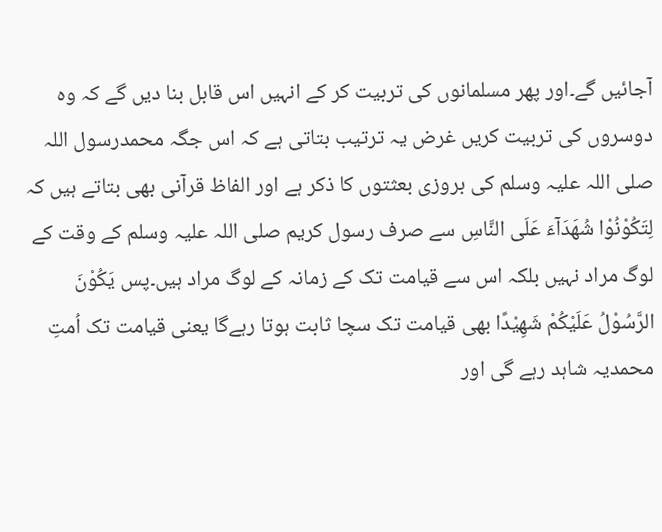آجائیں گے۔اور پھر مسلمانوں کی تربیت کر کے انہیں اس قابل بنا دیں گے کہ وہ دوسروں کی تربیت کریں غرض یہ ترتیب بتاتی ہے کہ اس جگہ محمدرسول اللہ صلی اللہ علیہ وسلم کی بروزی بعثتوں کا ذکر ہے اور الفاظ قرآنی بھی بتاتے ہیں کہ لِتَكُوْنُوْا شُهَدَآءَ عَلَى النَّاسِ سے صرف رسول کریم صلی اللہ علیہ وسلم کے وقت کے لوگ مراد نہیں بلکہ اس سے قیامت تک کے زمانہ کے لوگ مراد ہیں۔پس يَكُوْنَ الرَّسُوْلُ عَلَيْكُمْ شَهِيْدًا بھی قیامت تک سچا ثابت ہوتا رہےگا یعنی قیامت تک اُمتِ محمدیہ شاہد رہے گی اور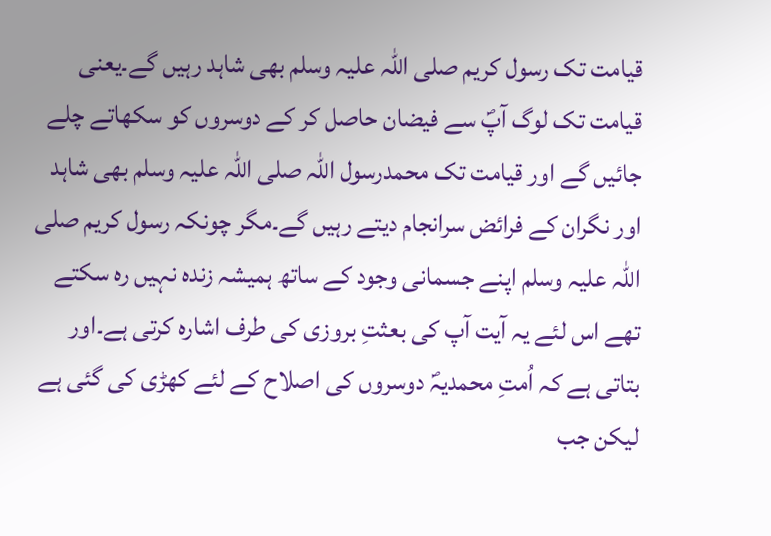قیامت تک رسول کریم صلی اللہ علیہ وسلم بھی شاہد رہیں گے۔یعنی قیامت تک لوگ آپؐ سے فیضان حاصل کر کے دوسروں کو سکھاتے چلے جائیں گے اور قیامت تک محمدرسول اللہ صلی اللہ علیہ وسلم بھی شاہد اور نگران کے فرائض سرانجام دیتے رہیں گے۔مگر چونکہ رسول کریم صلی اللہ علیہ وسلم اپنے جسمانی وجود کے ساتھ ہمیشہ زندہ نہیں رہ سکتے تھے اس لئے یہ آیت آپ کی بعثتِ بروزی کی طرف اشارہ کرتی ہے۔اور بتاتی ہے کہ اُمتِ محمدیہؐ دوسروں کی اصلاح کے لئے کھڑی کی گئی ہے لیکن جب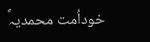خوداُمت محمدیہؐ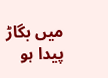میں بگاڑ پیدا ہو